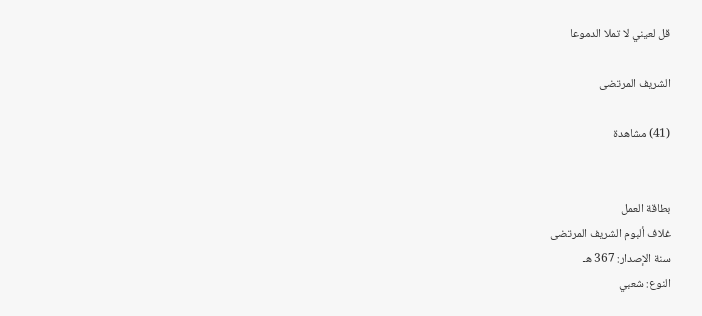قل لعيني لا تملا الدموعا

الشريف المرتضى

(41) مشاهدة


بطاقة العمل
غلاف ألبوم الشريف المرتضى
سنة الإصدار: 367 هـ
النوع: شعبي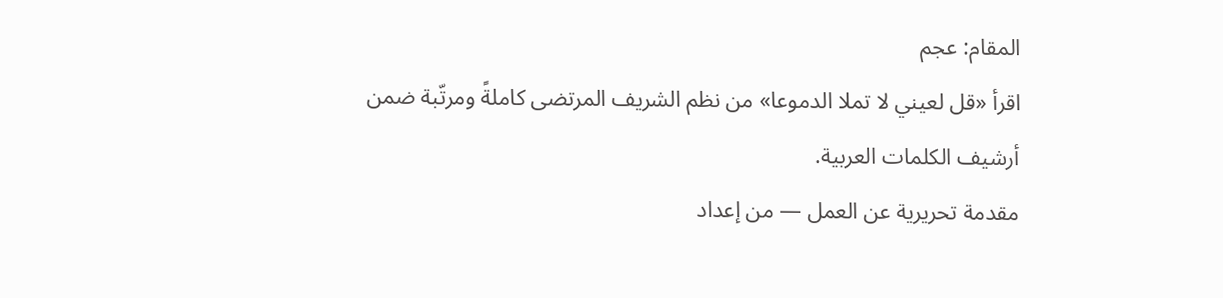المقام: عجم
اقرأ «قل لعيني لا تملا الدموعا» من نظم الشريف المرتضى كاملةً ومرتّبة ضمن أرشيف الكلمات العربية.
مقدمة تحريرية عن العمل — من إعداد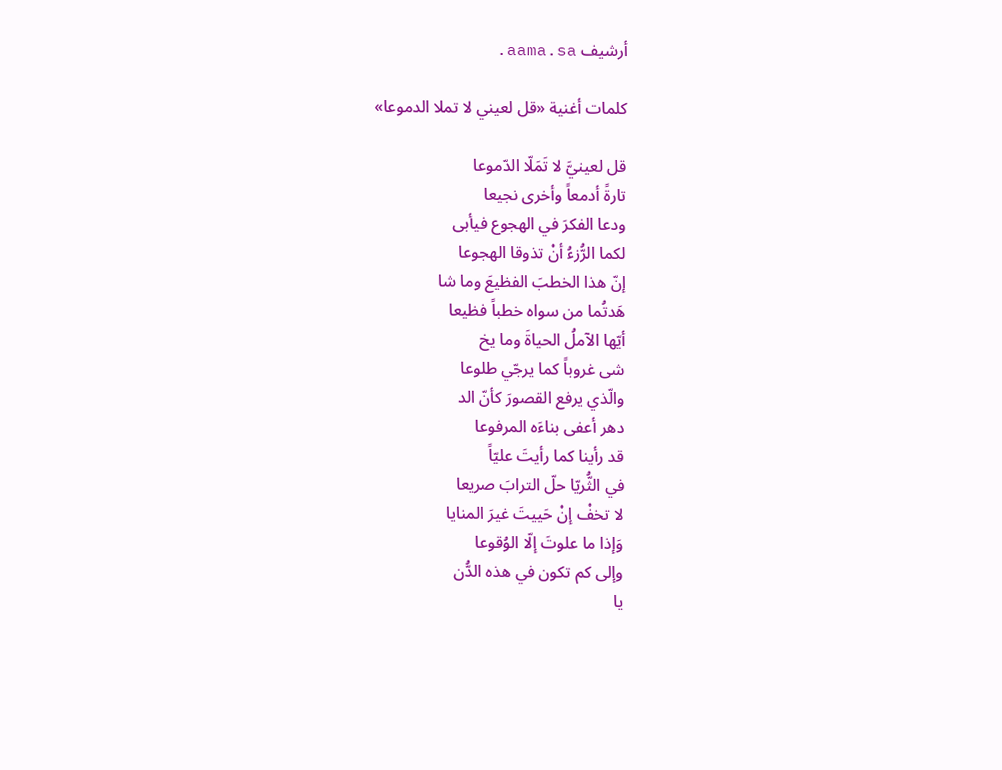أرشيف aama.sa.

كلمات أغنية «قل لعيني لا تملا الدموعا»

قل لعينيَّ لا تَمَلّا الدّموعا
تارةً أدمعاً وأخرى نجيعا
ودعا الفكرَ في الهجوع فيأبى
لكما الرُّزءُ أنْ تذوقا الهجوعا
إنّ هذا الخطبَ الفظيعَ وما شا
هَدتُما من سواه خطباً فظيعا
أيّها الآملُ الحياةَ وما يخ
شى غروباً كما يرجّي طلوعا
والّذي يرفع القصورَ كأنّ الد
دهر أعفى بناءَه المرفوعا
قد رأينا كما رأيتَ عليّاً
في الثُّريّا حلّ الترابَ صريعا
لا تخفْ إنْ حَييتَ غيرَ المنايا
وَإذا ما علوتَ إلّا الوُقوعا
وإلى كم تكون في هذه الدُّن
يا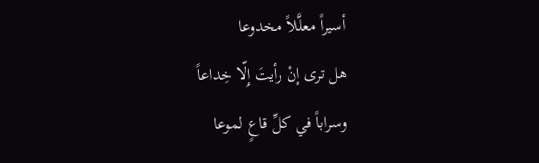أسيراً معلَّلاً مخدوعا
هل ترى إنْ رأيتَ إِلّا خِداعاً
وسراباً في كلِّ قاعٍ لموعا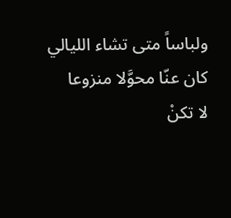ولباساً متى تشاء الليالي
كان عنّا محوَّلا منزوعا
لا تكنْ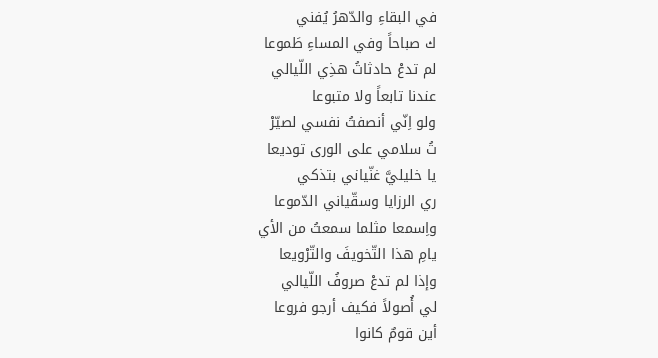في البقاءِ والدّهرُ يُفني
ك صباحاً وفي المساءِ طَموعا
لم تدعْ حادثاتُ هذِي اللّيالي
عندنا تابعاً ولا متبوعا
ولو اِنّي أنصفتُ نفسي لصيّرْ
تُ سلامي على الورى توديعا
يا خليليَّ غنّياني بتذكي
ري الرزايا وسقّياني الدّموعا
واِسمعا مثلما سمعتُ من الأي
يامِ هذا التّخويفَ والتّرْويعا
وإذا لم تدعْ صروفُ اللّيالي
لي أُصولاً فكيف أرجو فروعا
أين قومٌ كانوا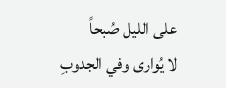على الليل صُبحاً
لا يُوارى وفي الجدوبِ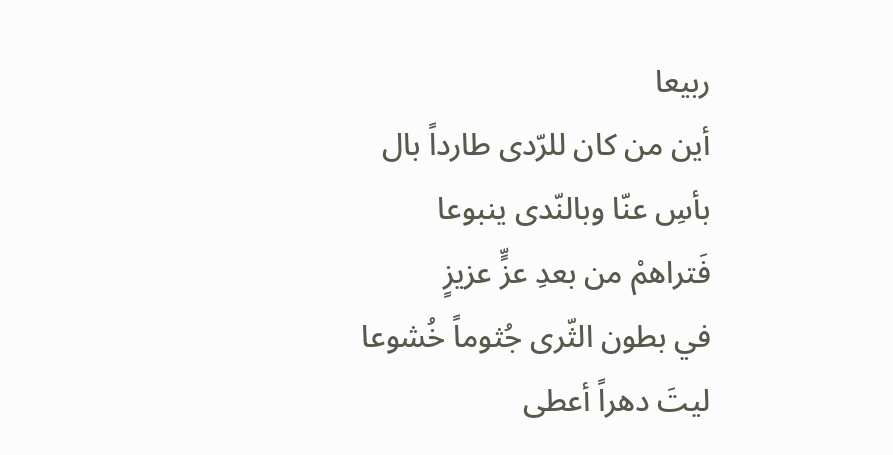ربيعا
أين من كان للرّدى طارداً بال
بأسِ عنّا وبالنّدى ينبوعا
فَتراهمْ من بعدِ عزٍّ عزيزٍ
في بطون الثّرى جُثوماً خُشوعا
ليتَ دهراً أعطى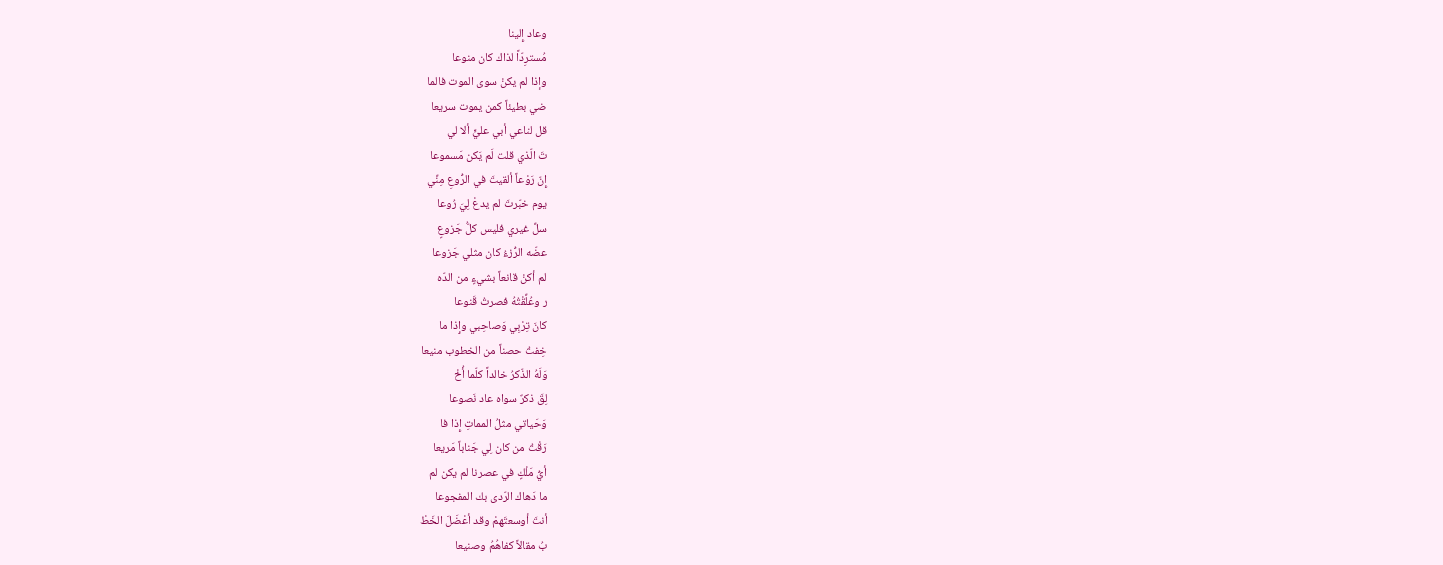وعاد إِلينا
مُسترِدّاً لذاك كان منوعا
وإذا لم يكنْ سوى الموت فالما
ضي بطيئاً كمن يموت سريعا
قل لناعي أبي عليٍّ ألا لي
تَ الّذي قلت لَم يَكن مَسموعا
إِنّ رَوْعاً ألقيتَ في الرُّوعِ مِنِّي
يوم خبّرتَ لم يدعْ لِيَ رُوعا
سلِّ غيري فليس كلُّ جَزوعٍ
عضّه الرُّزءُ كان مثلي جَزوعا
لم أكنْ قانعاً بشيءٍ من الدّه
ر وعُلِّقْتُهُ فصرتُ قَنوعا
كانَ تِرْبِي وَصاحِبي وإِذا ما
خِفتُ حصناً من الخطوب منيعا
وَلَهُ الذّكرُ خالداً كلّما أُخْ
لِقَ ذكرٌ سواه عاد نَصوعا
وَحَياتي مثلُ المماتِ إِذا فا
رَقْتُ من كان لِي جَناباً مَريعا
أيُّ مَلْكٍ في عصرنا لم يكن لم
ما دَهاك الرّدى بك المفجوعا
أنتَ أوسعتَهمْ وقد أعْضَلَ الخَطْ
بُ مقالاً كفاهُمُ وصنيعا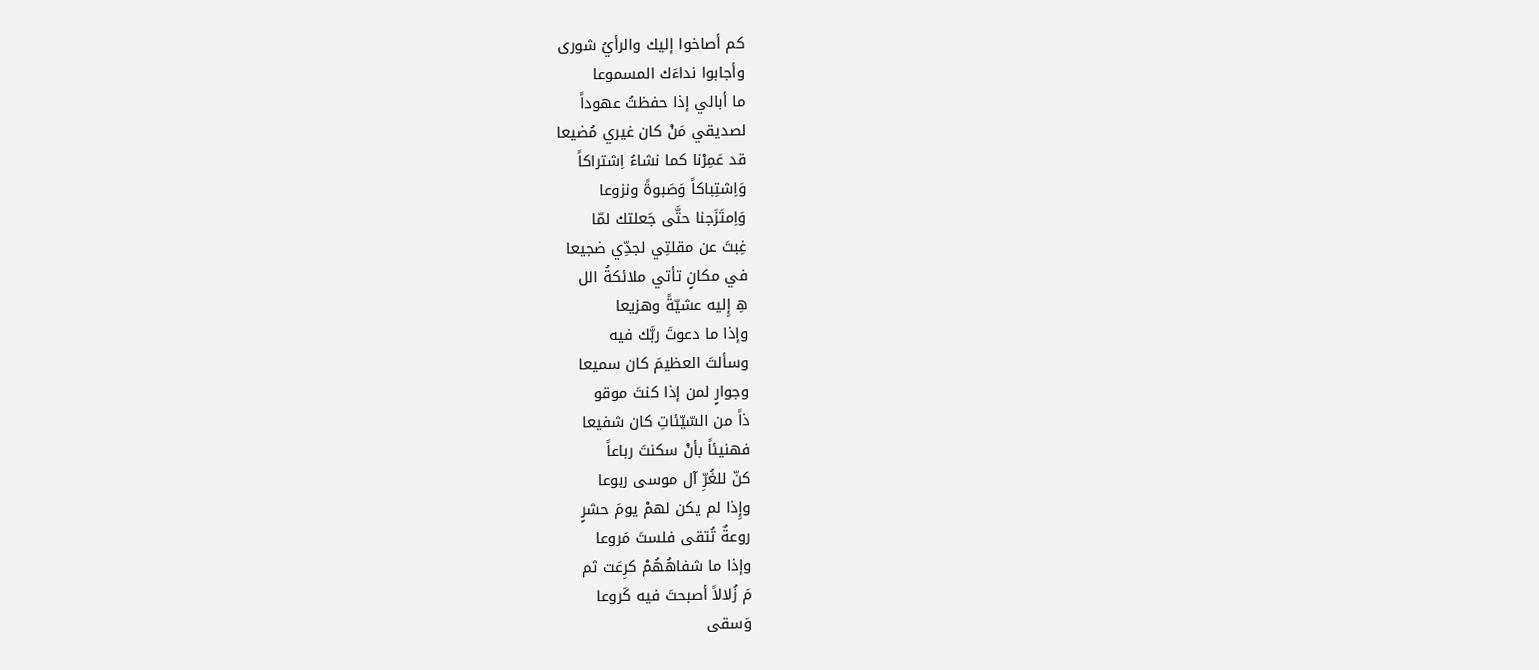كم أصاخوا إليك والرأيُ شورى
وأجابوا نداءَك المسموعا
ما أبالي إذا حفظتُ عهوداً
لصديقي مَنْ كان غيري مُضيعا
قد عَمِرْنا كما نشاءُ اِشتراكاً
وَاِشتِباكاً وَصَبوةً ونزوعا
وَاِمتَزَجنا حتَّى جَعلتك لمّا
غِبتَ عن مقلتِي لجدِّي ضجيعا
في مكانٍ تأتي ملائكةُ الل
هِ إِليه عشيّةً وهزيعا
وإذا ما دعوتَ ربَّك فيه
وسألتَ العظيمَ كان سميعا
وجوارٍ لمن إذا كنتَ موقو
ذاً من السّيّئاتِ كان شفيعا
فهنيئاً بأنْ سكنتَ رباعاً
كنّ للغُرِّ آل موسى ربوعا
وإِذا لم يكن لهمْ يومَ حشرٍ
روعةٌ تُتقى فلستَ مَروعا
وإذا ما شفاهُهُمْ كرِعَت ثم
مَ زُلالاً أصبحتَ فيه كَروعا
وَسقى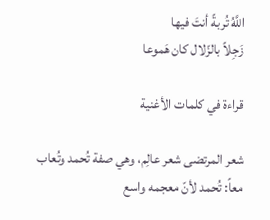اللَّهُ تُربةً أنتَ فيها
زَجِلاً بالزّلال كان هَموعا

قراءة في كلمات الأغنية

شعر المرتضى شعر عالِم، وهي صفة تُحمد وتُعاب معاً: تُحمد لأنّ معجمه واسع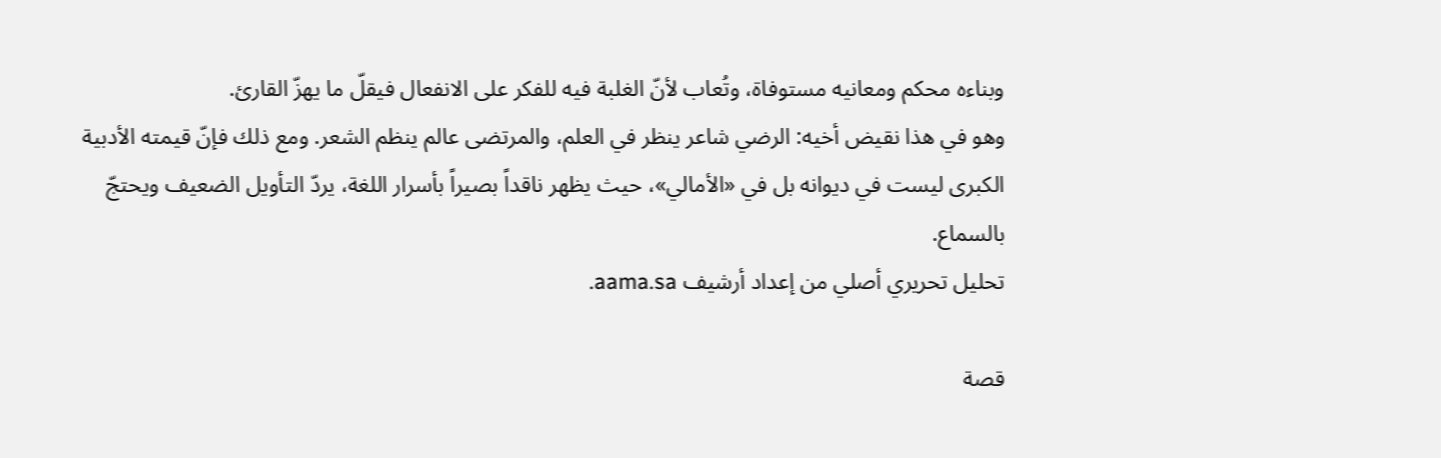وبناءه محكم ومعانيه مستوفاة، وتُعاب لأنّ الغلبة فيه للفكر على الانفعال فيقلّ ما يهزّ القارئ.
وهو في هذا نقيض أخيه: الرضي شاعر ينظر في العلم، والمرتضى عالم ينظم الشعر. ومع ذلك فإنّ قيمته الأدبية الكبرى ليست في ديوانه بل في «الأمالي»، حيث يظهر ناقداً بصيراً بأسرار اللغة، يردّ التأويل الضعيف ويحتجّ بالسماع.
تحليل تحريري أصلي من إعداد أرشيف aama.sa.

قصة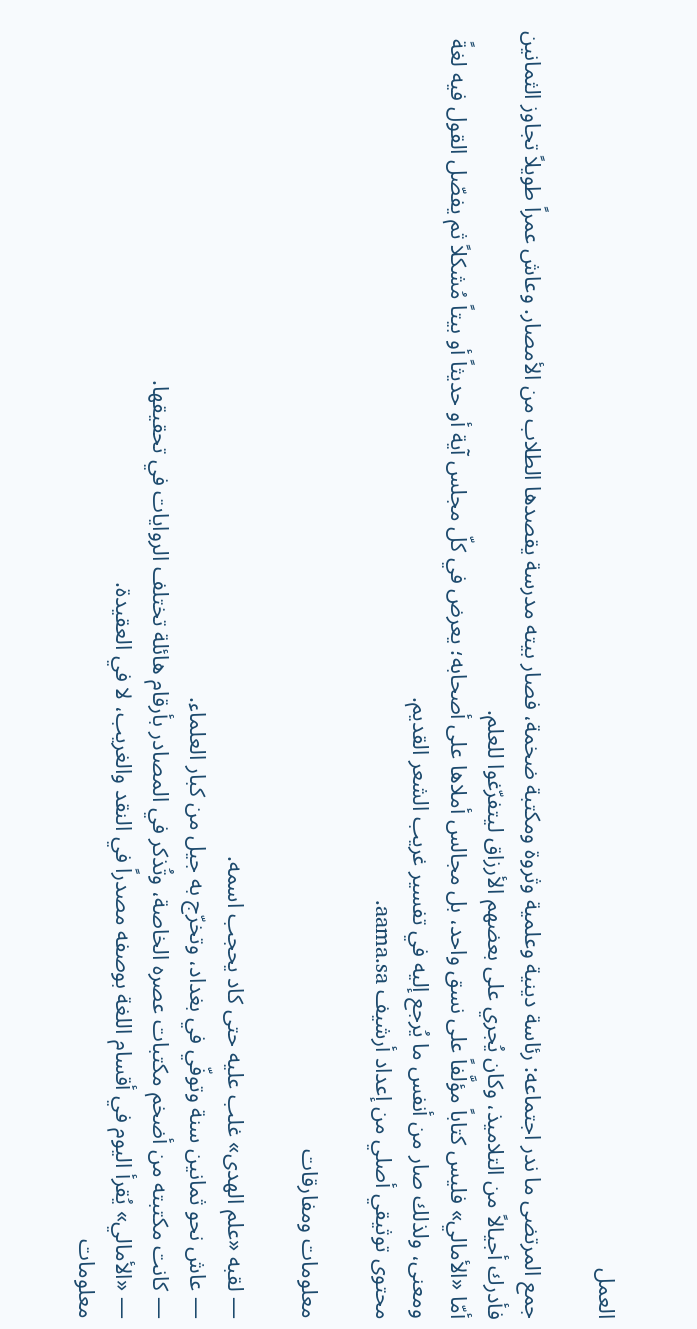العمل

جمع المرتضى ما ندر اجتماعه: رئاسة دينية وعلمية وثروة ومكتبة ضخمة، فصار بيته مدرسة يقصدها الطلاب من الأمصار. وعاش عمراً طويلاً تجاوز الثمانين فأدرك أجيالاً من التلاميذ، وكان يُجري على بعضهم الأرزاق ليتفرّغوا للعلم.
أمّا «الأمالي» فليس كتاباً مؤلَّفاً على نسق واحد، بل مجالس أملاها على أصحابه؛ يعرض في كلّ مجلس آية أو حديثاً أو بيتاً مُشكلاً ثم يفصّل القول فيه لغةً ومعنى، ولذلك صار من أنفس ما يُرجع إليه في تفسير غريب الشعر القديم.
محتوى توثيقي أصلي من إعداد أرشيف aama.sa.

معلومات ومفارقات

— لقبه «علم الهدى» غلب عليه حتى كاد يحجب اسمه.
— عاش نحو ثمانين سنة وتوفّي في بغداد، وتخرّج به جيل من كبار العلماء.
— كانت مكتبته من أضخم مكتبات عصره الخاصة، وتُذكر في المصادر بأرقام هائلة تختلف الروايات في تحقيقها.
— «الأمالي» يُقرأ اليوم في أقسام اللغة بوصفه مصدراً في النقد والغريب، لا في العقيدة.
معلومات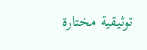توثيقية مختارة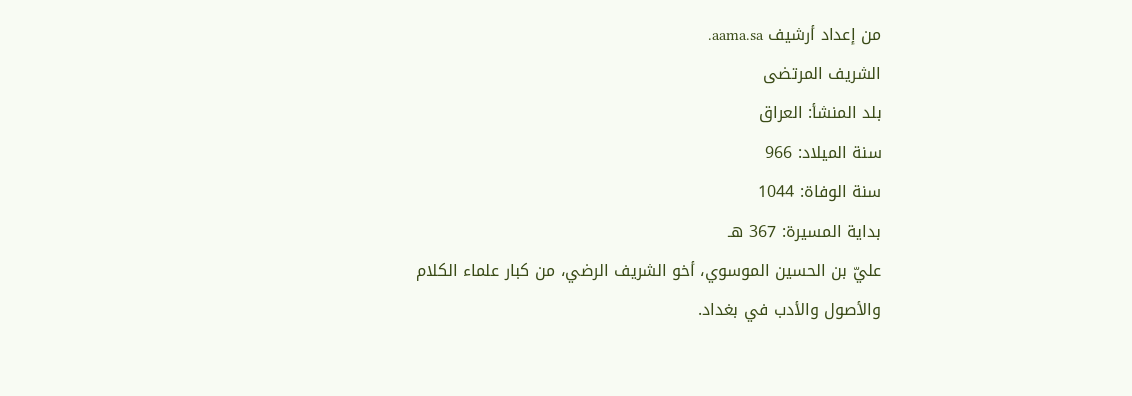من إعداد أرشيف aama.sa.
الشريف المرتضى
بلد المنشأ: العراق
سنة الميلاد: 966
سنة الوفاة: 1044
بداية المسيرة: 367 هـ
عليّ بن الحسين الموسوي، أخو الشريف الرضي، من كبار علماء الكلام والأصول والأدب في بغداد.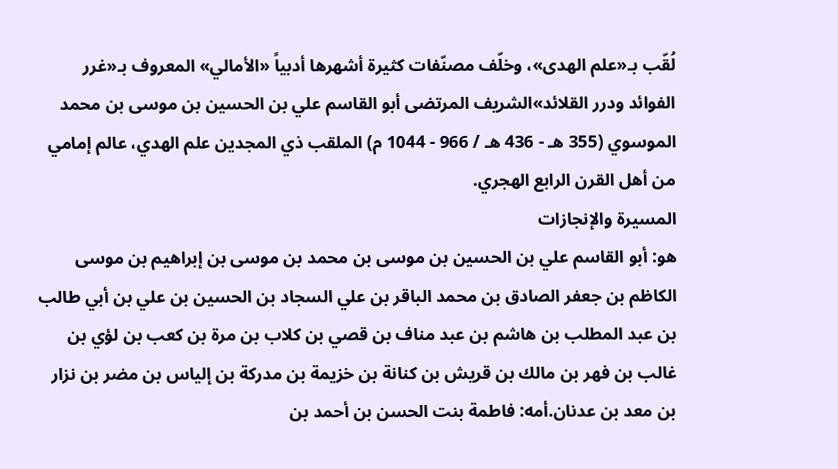لُقّب بـ«علم الهدى»، وخلّف مصنّفات كثيرة أشهرها أدبياً «الأمالي» المعروف بـ«غرر الفوائد ودرر القلائد»الشريف المرتضى أبو القاسم علي بن الحسين بن موسى بن محمد الموسوي (355 هـ - 436 هـ / 966 - 1044 م) الملقب ذي المجدين علم الهدي، عالم إمامي من أهل القرن الرابع الهجري.
المسيرة والإنجازات
هو: أبو القاسم علي بن الحسين بن موسى بن محمد بن موسى بن إبراهيم بن موسى الكاظم بن جعفر الصادق بن محمد الباقر بن علي السجاد بن الحسين بن علي بن أبي طالب بن عبد المطلب بن هاشم بن عبد مناف بن قصي بن كلاب بن مرة بن كعب بن لؤي بن غالب بن فهر بن مالك بن قريش بن كنانة بن خزيمة بن مدركة بن إلياس بن مضر بن نزار بن معد بن عدنان.أمه: فاطمة بنت الحسن بن أحمد بن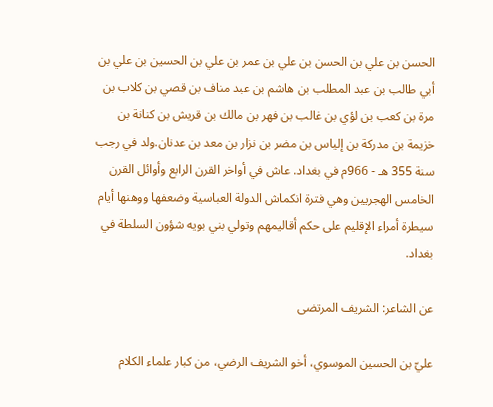الحسن بن علي بن الحسن بن علي بن عمر بن علي بن الحسين بن علي بن أبي طالب بن عبد المطلب بن هاشم بن عبد مناف بن قصي بن كلاب بن مرة بن كعب بن لؤي بن غالب بن فهر بن مالك بن قريش بن كنانة بن خزيمة بن مدركة بن إلياس بن مضر بن نزار بن معد بن عدنان.ولد في رجب سنة 355 هـ - 966م في بغداد. عاش في أواخر القرن الرابع وأوائل القرن الخامس الهجريين وهي فترة انكماش الدولة العباسية وضعفها ووهنها أيام سيطرة أمراء الإقليم على حكم أقاليمهم وتولي بني بويه شؤون السلطة في بغداد.

عن الشاعر: الشريف المرتضى

عليّ بن الحسين الموسوي، أخو الشريف الرضي، من كبار علماء الكلام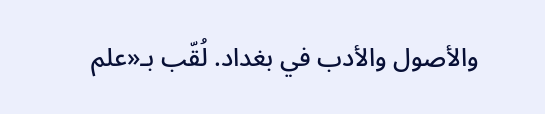والأصول والأدب في بغداد. لُقّب بـ«علم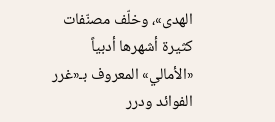الهدى»، وخلّف مصنّفات كثيرة أشهرها أدبياً «الأمالي» المعروف بـ«غرر الفوائد ودرر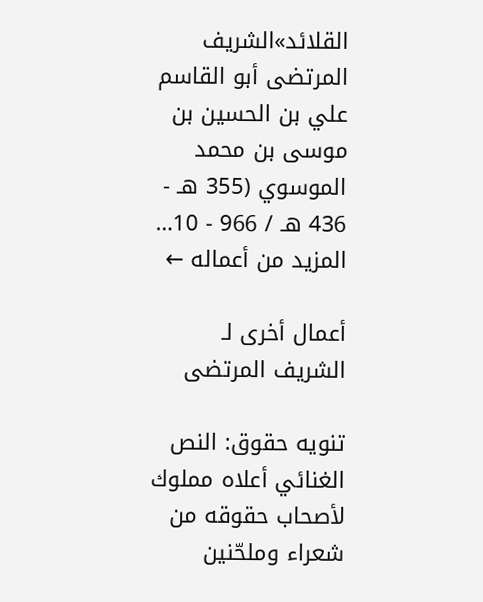القلائد»الشريف المرتضى أبو القاسم علي بن الحسين بن موسى بن محمد الموسوي (355 هـ - 436 هـ / 966 - 10…
المزيد من أعماله ←

أعمال أخرى لـ الشريف المرتضى

تنويه حقوق: النص الغنائي أعلاه مملوك لأصحاب حقوقه من شعراء وملحّنين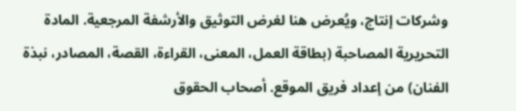وشركات إنتاج، ويُعرض هنا لغرض التوثيق والأرشفة المرجعية. المادة التحريرية المصاحبة (بطاقة العمل، المعنى، القراءة، القصة، المصادر، نبذة الفنان) من إعداد فريق الموقع. أصحاب الحقوق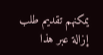يمكنهم تقديم طلب إزالة عبر هذا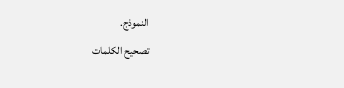النموذج.
تصحيح الكلمات